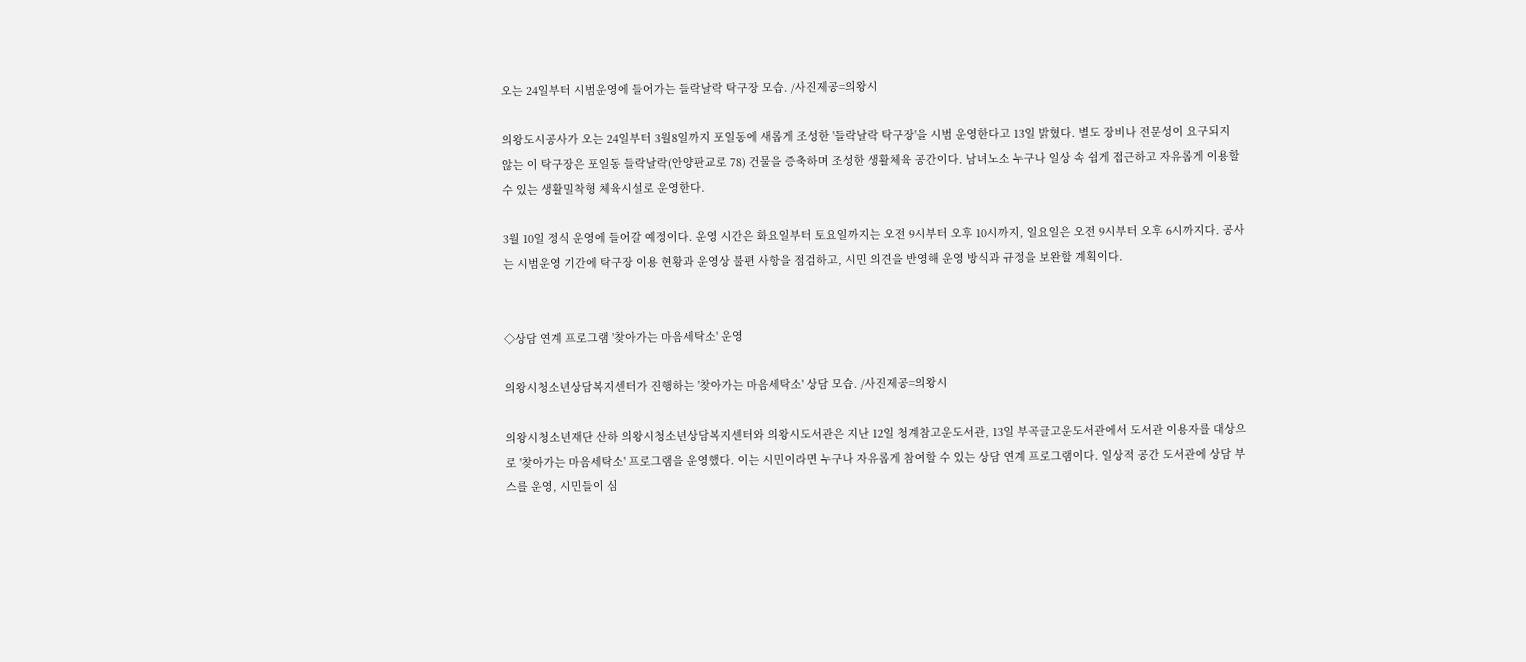오는 24일부터 시범운영에 들어가는 들락날락 탁구장 모습. /사진제공=의왕시

의왕도시공사가 오는 24일부터 3월8일까지 포일동에 새롭게 조성한 '들락날락 탁구장'을 시범 운영한다고 13일 밝혔다. 별도 장비나 전문성이 요구되지 않는 이 탁구장은 포일동 들락날락(안양판교로 78) 건물을 증축하며 조성한 생활체육 공간이다. 남녀노소 누구나 일상 속 쉽게 접근하고 자유롭게 이용할 수 있는 생활밀착형 체육시설로 운영한다.

3월 10일 정식 운영에 들어갈 예정이다. 운영 시간은 화요일부터 토요일까지는 오전 9시부터 오후 10시까지, 일요일은 오전 9시부터 오후 6시까지다. 공사는 시범운영 기간에 탁구장 이용 현황과 운영상 불편 사항을 점검하고, 시민 의견을 반영해 운영 방식과 규정을 보완할 계획이다.


◇상담 연계 프로그램 '찾아가는 마음세탁소' 운영

의왕시청소년상담복지센터가 진행하는 '찾아가는 마음세탁소' 상담 모습. /사진제공=의왕시

의왕시청소년재단 산하 의왕시청소년상담복지센터와 의왕시도서관은 지난 12일 청계참고운도서관, 13일 부곡글고운도서관에서 도서관 이용자를 대상으로 '찾아가는 마음세탁소' 프로그램을 운영했다. 이는 시민이라면 누구나 자유롭게 참여할 수 있는 상담 연계 프로그램이다. 일상적 공간 도서관에 상담 부스를 운영, 시민들이 심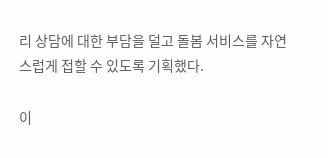리 상담에 대한 부담을 덜고 돌봄 서비스를 자연스럽게 접할 수 있도록 기획했다.

이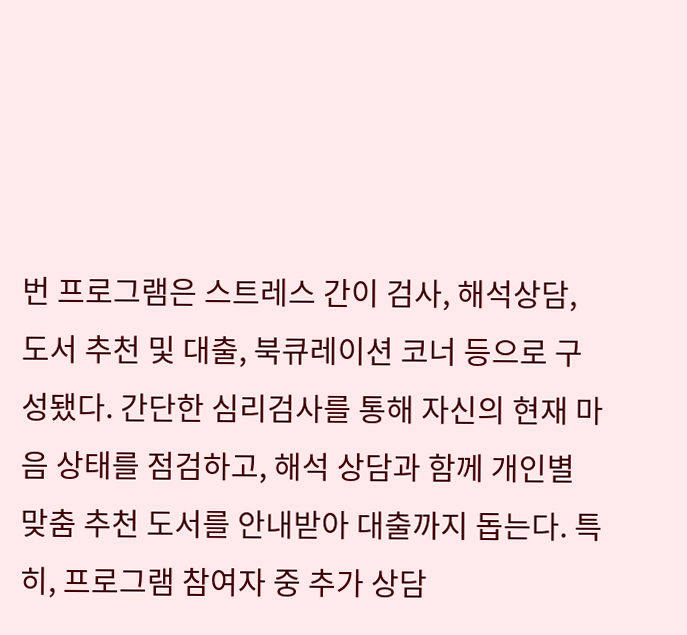번 프로그램은 스트레스 간이 검사, 해석상담, 도서 추천 및 대출, 북큐레이션 코너 등으로 구성됐다. 간단한 심리검사를 통해 자신의 현재 마음 상태를 점검하고, 해석 상담과 함께 개인별 맞춤 추천 도서를 안내받아 대출까지 돕는다. 특히, 프로그램 참여자 중 추가 상담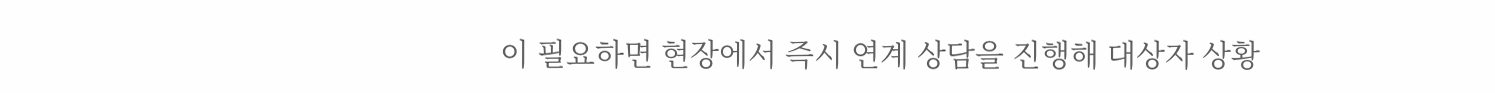이 필요하면 현장에서 즉시 연계 상담을 진행해 대상자 상황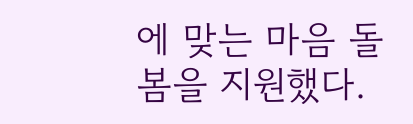에 맞는 마음 돌봄을 지원했다.